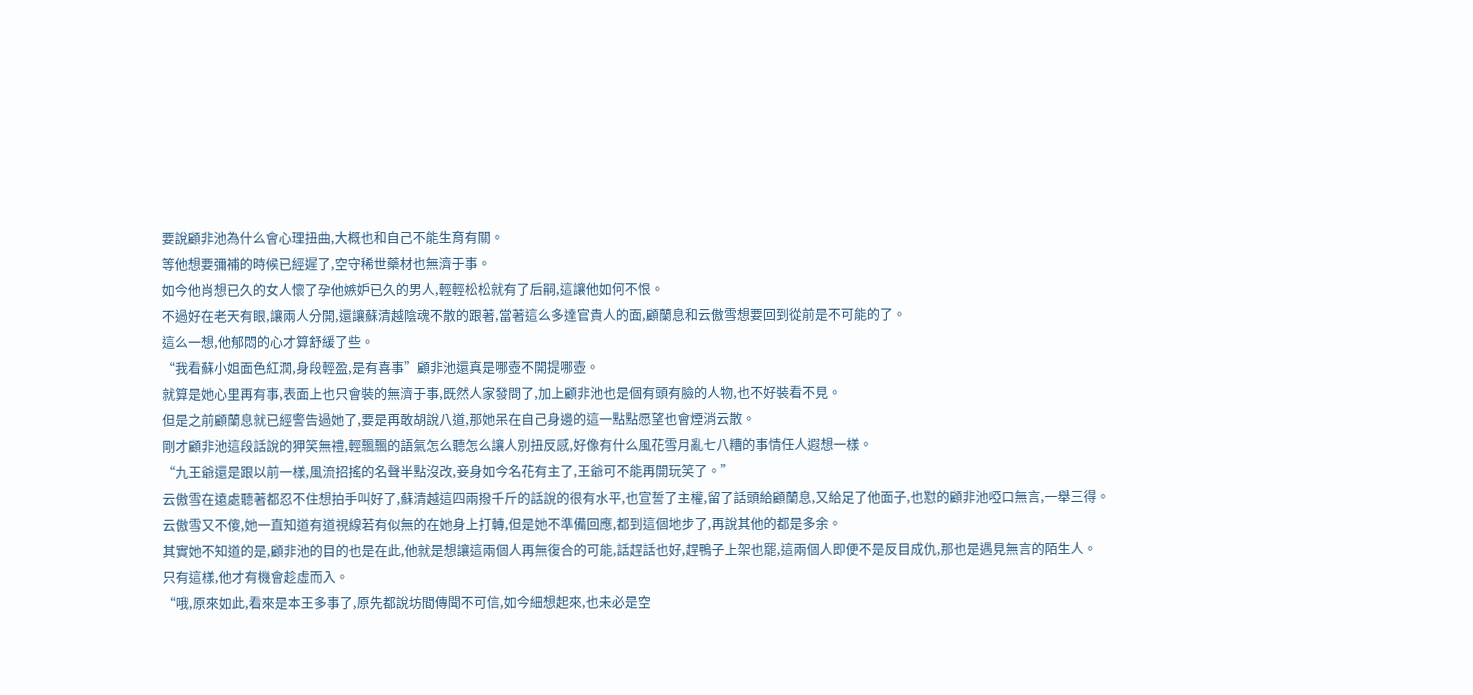要說顧非池為什么會心理扭曲,大概也和自己不能生育有關。
等他想要彌補的時候已經遲了,空守稀世藥材也無濟于事。
如今他肖想已久的女人懷了孕他嫉妒已久的男人,輕輕松松就有了后嗣,這讓他如何不恨。
不過好在老天有眼,讓兩人分開,還讓蘇清越陰魂不散的跟著,當著這么多達官貴人的面,顧蘭息和云傲雪想要回到從前是不可能的了。
這么一想,他郁悶的心才算舒緩了些。
“我看蘇小姐面色紅潤,身段輕盈,是有喜事”顧非池還真是哪壺不開提哪壺。
就算是她心里再有事,表面上也只會裝的無濟于事,既然人家發問了,加上顧非池也是個有頭有臉的人物,也不好裝看不見。
但是之前顧蘭息就已經警告過她了,要是再敢胡說八道,那她呆在自己身邊的這一點點愿望也會煙消云散。
剛才顧非池這段話說的狎笑無禮,輕飄飄的語氣怎么聽怎么讓人別扭反感,好像有什么風花雪月亂七八糟的事情任人遐想一樣。
“九王爺還是跟以前一樣,風流招搖的名聲半點沒改,妾身如今名花有主了,王爺可不能再開玩笑了。”
云傲雪在遠處聽著都忍不住想拍手叫好了,蘇清越這四兩撥千斤的話說的很有水平,也宣誓了主權,留了話頭給顧蘭息,又給足了他面子,也懟的顧非池啞口無言,一舉三得。
云傲雪又不傻,她一直知道有道視線若有似無的在她身上打轉,但是她不準備回應,都到這個地步了,再說其他的都是多余。
其實她不知道的是,顧非池的目的也是在此,他就是想讓這兩個人再無復合的可能,話趕話也好,趕鴨子上架也罷,這兩個人即便不是反目成仇,那也是遇見無言的陌生人。
只有這樣,他才有機會趁虛而入。
“哦,原來如此,看來是本王多事了,原先都說坊間傳聞不可信,如今細想起來,也未必是空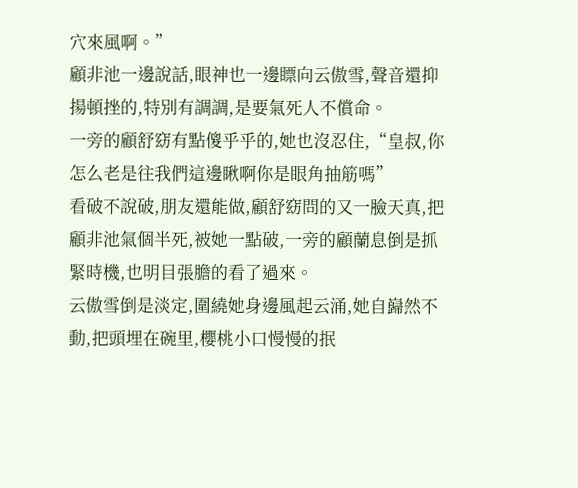穴來風啊。”
顧非池一邊說話,眼神也一邊瞟向云傲雪,聲音還抑揚頓挫的,特別有調調,是要氣死人不償命。
一旁的顧舒窈有點傻乎乎的,她也沒忍住,“皇叔,你怎么老是往我們這邊瞅啊你是眼角抽筋嗎”
看破不說破,朋友還能做,顧舒窈問的又一臉天真,把顧非池氣個半死,被她一點破,一旁的顧蘭息倒是抓緊時機,也明目張膽的看了過來。
云傲雪倒是淡定,圍繞她身邊風起云涌,她自巋然不動,把頭埋在碗里,櫻桃小口慢慢的抿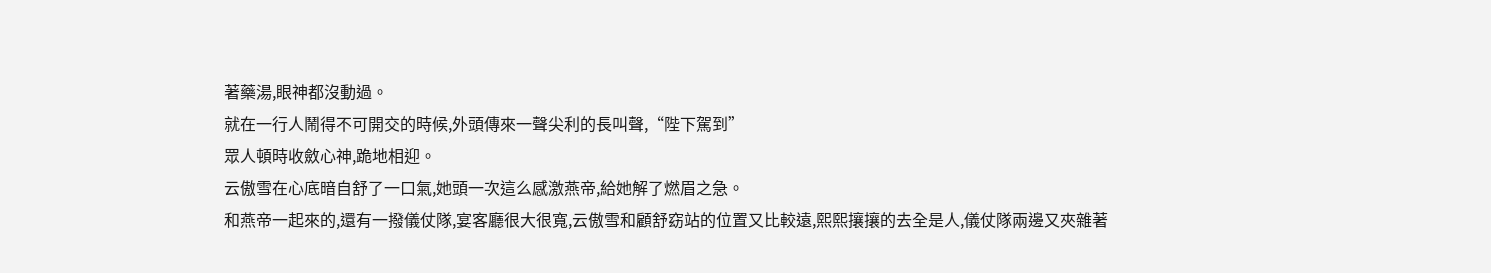著藥湯,眼神都沒動過。
就在一行人鬧得不可開交的時候,外頭傳來一聲尖利的長叫聲,“陛下駕到”
眾人頓時收斂心神,跪地相迎。
云傲雪在心底暗自舒了一口氣,她頭一次這么感激燕帝,給她解了燃眉之急。
和燕帝一起來的,還有一撥儀仗隊,宴客廳很大很寬,云傲雪和顧舒窈站的位置又比較遠,熙熙攘攘的去全是人,儀仗隊兩邊又夾雜著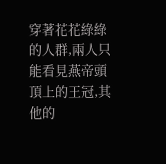穿著花花綠綠的人群,兩人只能看見燕帝頭頂上的王冠,其他的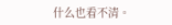什么也看不清。